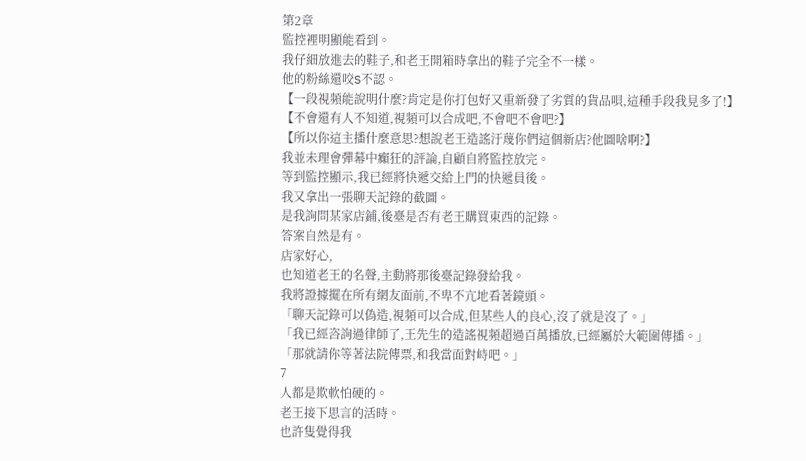第2章
監控裡明顯能看到。
我仔細放進去的鞋子,和老王開箱時拿出的鞋子完全不一樣。
他的粉絲還咬S不認。
【一段視頻能說明什麼?肯定是你打包好又重新發了劣質的貨品唄,這種手段我見多了!】
【不會還有人不知道,視頻可以合成吧,不會吧不會吧?】
【所以你這主播什麼意思?想說老王造謠汙蔑你們這個新店?他圖啥啊?】
我並未理會彈幕中癲狂的評論,自顧自將監控放完。
等到監控顯示,我已經將快遞交給上門的快遞員後。
我又拿出一張聊天記錄的截圖。
是我詢問某家店鋪,後臺是否有老王購買東西的記錄。
答案自然是有。
店家好心,
也知道老王的名聲,主動將那後臺記錄發給我。
我將證據擺在所有網友面前,不卑不亢地看著鏡頭。
「聊天記錄可以偽造,視頻可以合成,但某些人的良心,沒了就是沒了。」
「我已經咨詢過律師了,王先生的造謠視頻超過百萬播放,已經屬於大範圍傳播。」
「那就請你等著法院傳票,和我當面對峙吧。」
7
人都是欺軟怕硬的。
老王接下思言的活時。
也許隻覺得我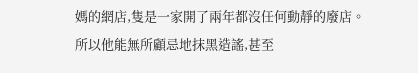媽的網店,隻是一家開了兩年都沒任何動靜的廢店。
所以他能無所顧忌地抹黑造謠,甚至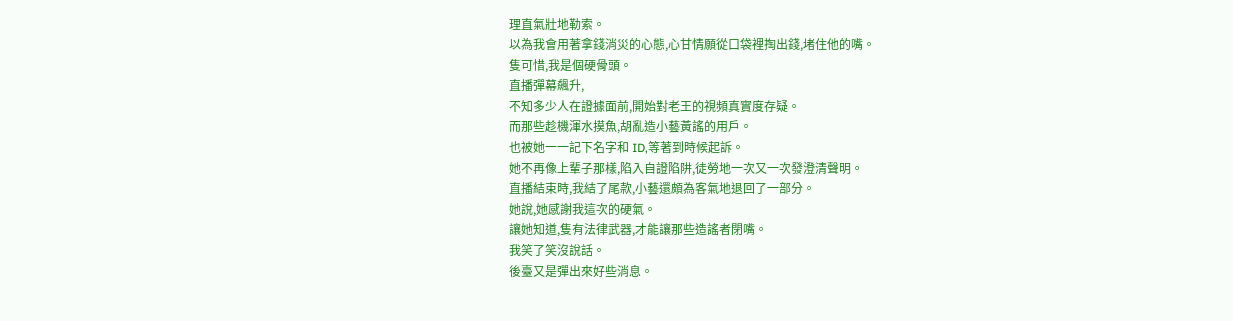理直氣壯地勒索。
以為我會用著拿錢消災的心態,心甘情願從口袋裡掏出錢,堵住他的嘴。
隻可惜,我是個硬骨頭。
直播彈幕飆升,
不知多少人在證據面前,開始對老王的視頻真實度存疑。
而那些趁機渾水摸魚,胡亂造小藝黃謠的用戶。
也被她一一記下名字和 ID,等著到時候起訴。
她不再像上輩子那樣,陷入自證陷阱,徒勞地一次又一次發澄清聲明。
直播結束時,我結了尾款,小藝還頗為客氣地退回了一部分。
她說,她感謝我這次的硬氣。
讓她知道,隻有法律武器,才能讓那些造謠者閉嘴。
我笑了笑沒說話。
後臺又是彈出來好些消息。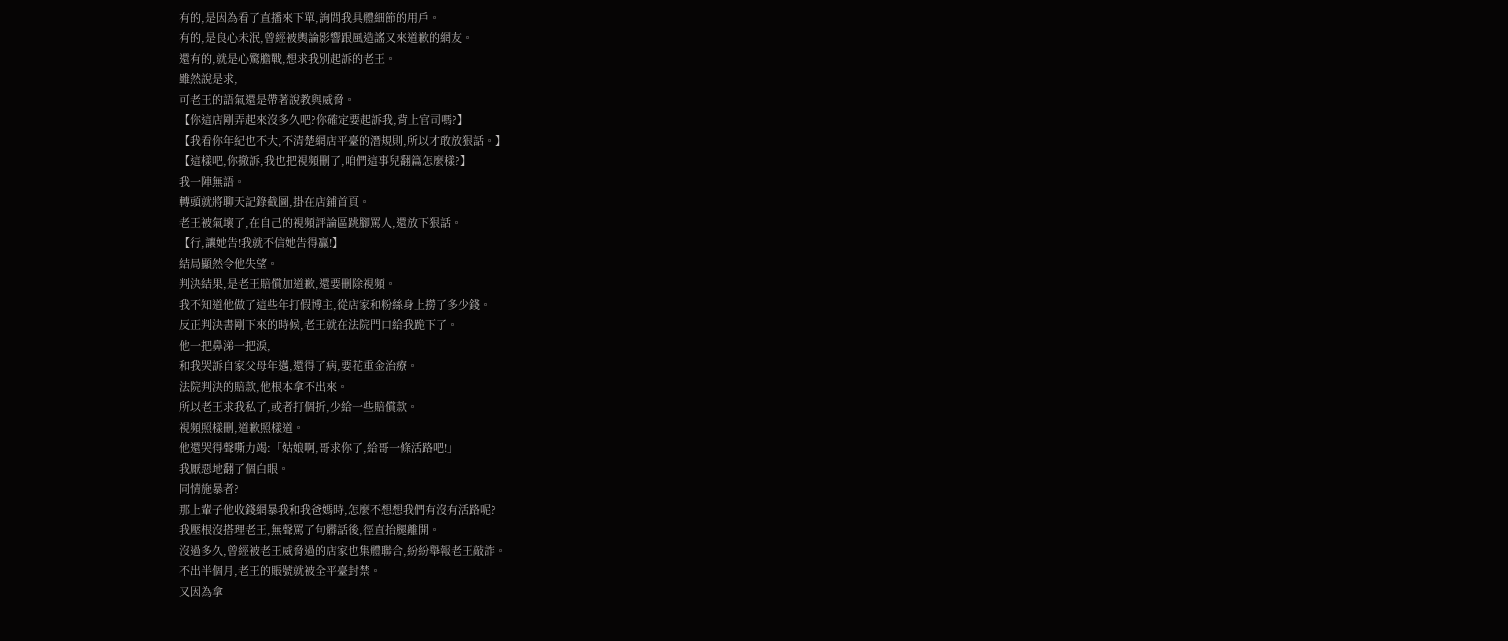有的,是因為看了直播來下單,詢問我具體細節的用戶。
有的,是良心未泯,曾經被輿論影響跟風造謠又來道歉的網友。
還有的,就是心驚膽戰,想求我別起訴的老王。
雖然說是求,
可老王的語氣還是帶著說教與威脅。
【你這店剛弄起來沒多久吧?你確定要起訴我,背上官司嗎?】
【我看你年紀也不大,不清楚網店平臺的潛規則,所以才敢放狠話。】
【這樣吧,你撤訴,我也把視頻刪了,咱們這事兒翻篇怎麼樣?】
我一陣無語。
轉頭就將聊天記錄截圖,掛在店鋪首頁。
老王被氣壞了,在自己的視頻評論區跳腳罵人,還放下狠話。
【行,讓她告!我就不信她告得贏!】
結局顯然令他失望。
判決結果,是老王賠償加道歉,還要刪除視頻。
我不知道他做了這些年打假博主,從店家和粉絲身上撈了多少錢。
反正判決書剛下來的時候,老王就在法院門口給我跪下了。
他一把鼻涕一把淚,
和我哭訴自家父母年邁,還得了病,要花重金治療。
法院判決的賠款,他根本拿不出來。
所以老王求我私了,或者打個折,少給一些賠償款。
視頻照樣刪,道歉照樣道。
他還哭得聲嘶力竭:「姑娘啊,哥求你了,給哥一條活路吧!」
我厭惡地翻了個白眼。
同情施暴者?
那上輩子他收錢網暴我和我爸媽時,怎麼不想想我們有沒有活路呢?
我壓根沒搭理老王,無聲罵了句髒話後,徑直抬腿離開。
沒過多久,曾經被老王威脅過的店家也集體聯合,紛紛舉報老王敲詐。
不出半個月,老王的賬號就被全平臺封禁。
又因為拿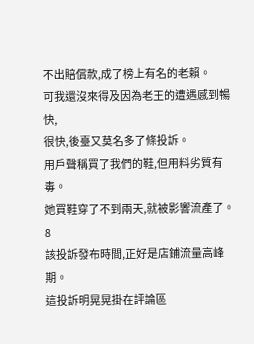不出賠償款,成了榜上有名的老賴。
可我還沒來得及因為老王的遭遇感到暢快,
很快,後臺又莫名多了條投訴。
用戶聲稱買了我們的鞋,但用料劣質有毒。
她買鞋穿了不到兩天,就被影響流產了。
8
該投訴發布時間,正好是店鋪流量高峰期。
這投訴明晃晃掛在評論區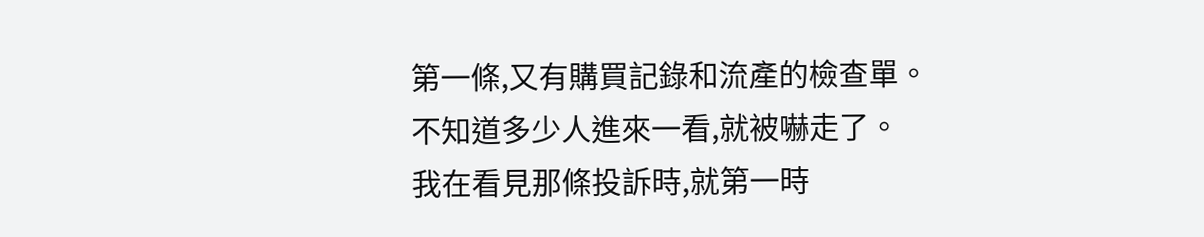第一條,又有購買記錄和流產的檢查單。
不知道多少人進來一看,就被嚇走了。
我在看見那條投訴時,就第一時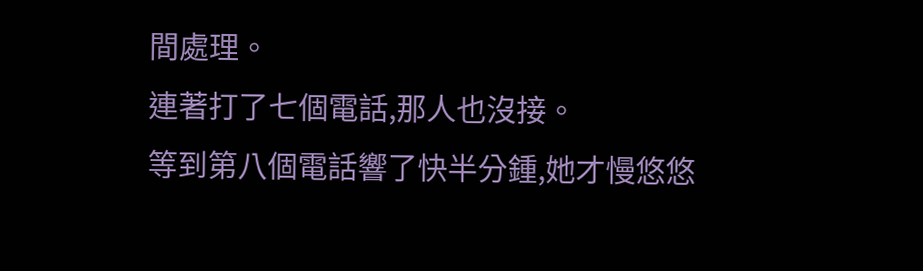間處理。
連著打了七個電話,那人也沒接。
等到第八個電話響了快半分鍾,她才慢悠悠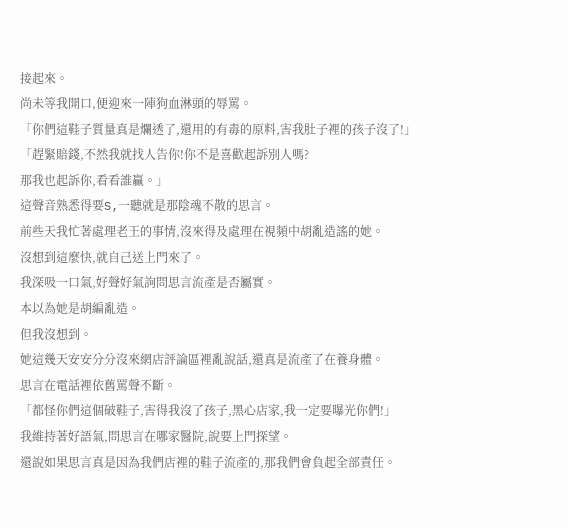接起來。
尚未等我開口,便迎來一陣狗血淋頭的辱罵。
「你們這鞋子質量真是爛透了,還用的有毒的原料,害我肚子裡的孩子沒了!」
「趕緊賠錢,不然我就找人告你!你不是喜歡起訴別人嗎?
那我也起訴你,看看誰贏。」
這聲音熟悉得要S,一聽就是那陰魂不散的思言。
前些天我忙著處理老王的事情,沒來得及處理在視頻中胡亂造謠的她。
沒想到這麼快,就自己送上門來了。
我深吸一口氣,好聲好氣詢問思言流產是否屬實。
本以為她是胡編亂造。
但我沒想到。
她這幾天安安分分沒來網店評論區裡亂說話,還真是流產了在養身體。
思言在電話裡依舊罵聲不斷。
「都怪你們這個破鞋子,害得我沒了孩子,黑心店家,我一定要曝光你們!」
我維持著好語氣,問思言在哪家醫院,說要上門探望。
還說如果思言真是因為我們店裡的鞋子流產的,那我們會負起全部責任。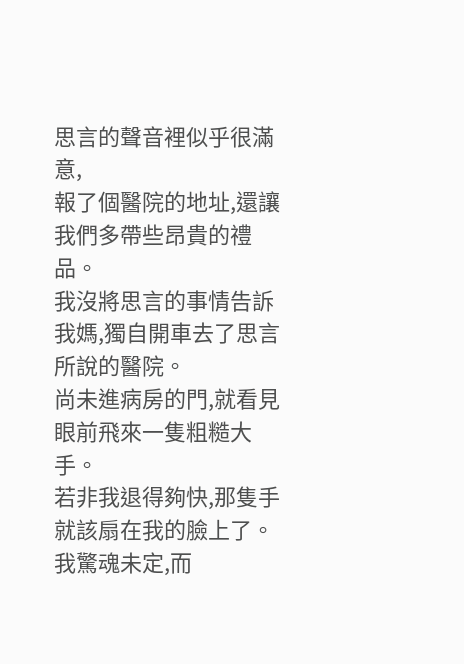思言的聲音裡似乎很滿意,
報了個醫院的地址,還讓我們多帶些昂貴的禮品。
我沒將思言的事情告訴我媽,獨自開車去了思言所說的醫院。
尚未進病房的門,就看見眼前飛來一隻粗糙大手。
若非我退得夠快,那隻手就該扇在我的臉上了。
我驚魂未定,而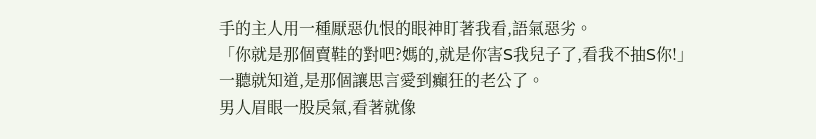手的主人用一種厭惡仇恨的眼神盯著我看,語氣惡劣。
「你就是那個賣鞋的對吧?媽的,就是你害S我兒子了,看我不抽S你!」
一聽就知道,是那個讓思言愛到癲狂的老公了。
男人眉眼一股戾氣,看著就像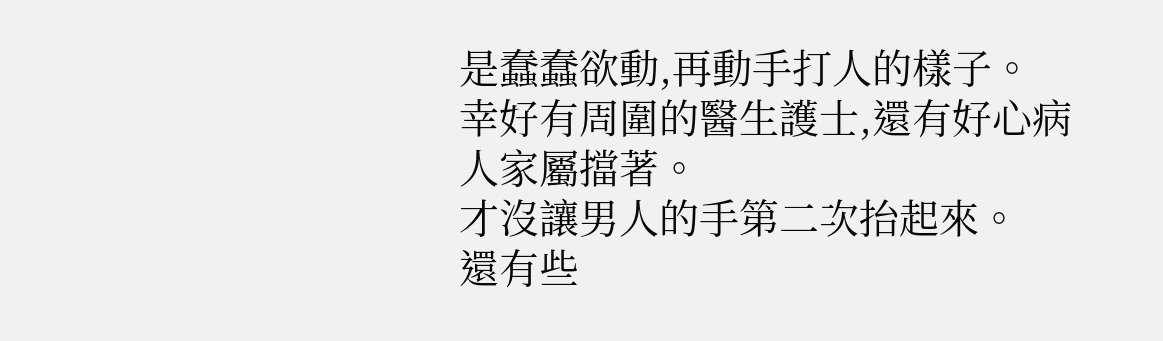是蠢蠢欲動,再動手打人的樣子。
幸好有周圍的醫生護士,還有好心病人家屬擋著。
才沒讓男人的手第二次抬起來。
還有些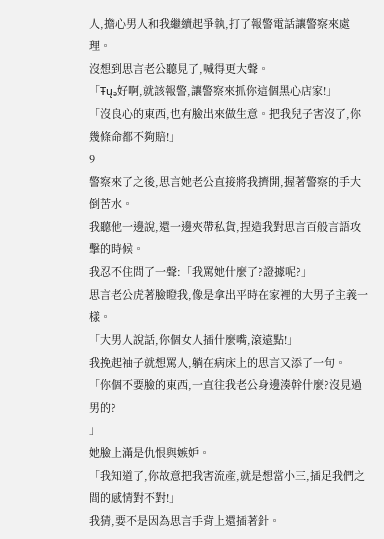人,擔心男人和我繼續起爭執,打了報警電話讓警察來處理。
沒想到思言老公聽見了,喊得更大聲。
「Ŧųₔ好啊,就該報警,讓警察來抓你這個黑心店家!」
「沒良心的東西,也有臉出來做生意。把我兒子害沒了,你幾條命都不夠賠!」
9
警察來了之後,思言她老公直接將我擠開,握著警察的手大倒苦水。
我聽他一邊說,還一邊夾帶私貨,捏造我對思言百般言語攻擊的時候。
我忍不住問了一聲:「我罵她什麼了?證據呢?」
思言老公虎著臉瞪我,像是拿出平時在家裡的大男子主義一樣。
「大男人說話,你個女人插什麼嘴,滾遠點!」
我挽起袖子就想罵人,躺在病床上的思言又添了一句。
「你個不要臉的東西,一直往我老公身邊湊幹什麼?沒見過男的?
」
她臉上滿是仇恨與嫉妒。
「我知道了,你故意把我害流產,就是想當小三,插足我們之間的感情對不對!」
我猜,要不是因為思言手背上還插著針。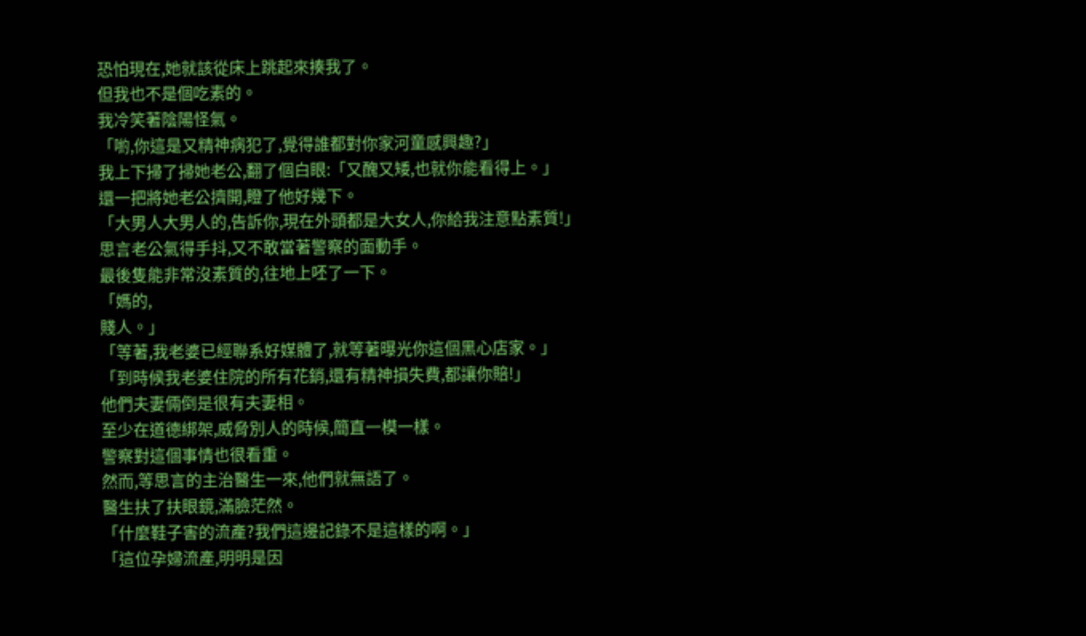恐怕現在,她就該從床上跳起來揍我了。
但我也不是個吃素的。
我冷笑著陰陽怪氣。
「喲,你這是又精神病犯了,覺得誰都對你家河童感興趣?」
我上下掃了掃她老公,翻了個白眼:「又醜又矮,也就你能看得上。」
還一把將她老公擠開,瞪了他好幾下。
「大男人大男人的,告訴你,現在外頭都是大女人,你給我注意點素質!」
思言老公氣得手抖,又不敢當著警察的面動手。
最後隻能非常沒素質的,往地上呸了一下。
「媽的,
賤人。」
「等著,我老婆已經聯系好媒體了,就等著曝光你這個黑心店家。」
「到時候我老婆住院的所有花銷,還有精神損失費,都讓你賠!」
他們夫妻倆倒是很有夫妻相。
至少在道德綁架,威脅別人的時候,簡直一模一樣。
警察對這個事情也很看重。
然而,等思言的主治醫生一來,他們就無語了。
醫生扶了扶眼鏡,滿臉茫然。
「什麼鞋子害的流產?我們這邊記錄不是這樣的啊。」
「這位孕婦流產,明明是因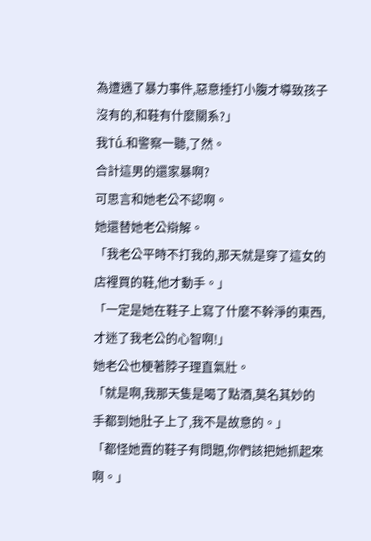為遭遇了暴力事件,惡意捶打小腹才導致孩子沒有的,和鞋有什麼關系?」
我Ṫū́₋和警察一聽,了然。
合計這男的還家暴啊?
可思言和她老公不認啊。
她還替她老公辯解。
「我老公平時不打我的,那天就是穿了這女的店裡買的鞋,他才動手。」
「一定是她在鞋子上寫了什麼不幹淨的東西,才迷了我老公的心智啊!」
她老公也梗著脖子理直氣壯。
「就是啊,我那天隻是喝了點酒,莫名其妙的手都到她肚子上了,我不是故意的。」
「都怪她賣的鞋子有問題,你們該把她抓起來啊。」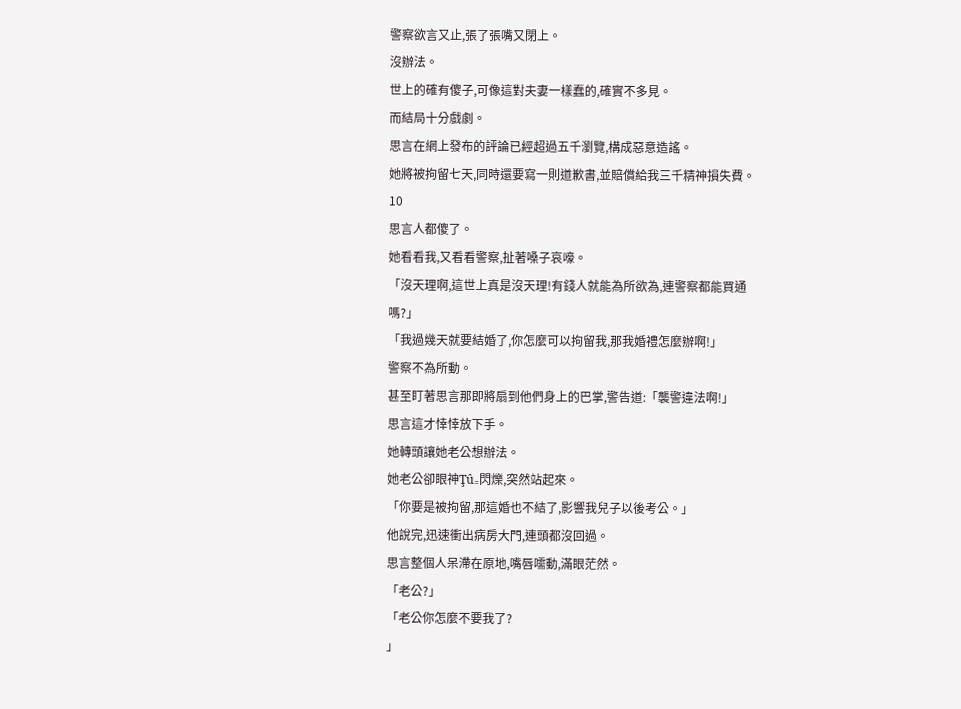警察欲言又止,張了張嘴又閉上。
沒辦法。
世上的確有傻子,可像這對夫妻一樣蠢的,確實不多見。
而結局十分戲劇。
思言在網上發布的評論已經超過五千瀏覽,構成惡意造謠。
她將被拘留七天,同時還要寫一則道歉書,並賠償給我三千精神損失費。
10
思言人都傻了。
她看看我,又看看警察,扯著嗓子哀嚎。
「沒天理啊,這世上真是沒天理!有錢人就能為所欲為,連警察都能買通嗎?」
「我過幾天就要結婚了,你怎麼可以拘留我,那我婚禮怎麼辦啊!」
警察不為所動。
甚至盯著思言那即將扇到他們身上的巴掌,警告道:「襲警違法啊!」
思言這才悻悻放下手。
她轉頭讓她老公想辦法。
她老公卻眼神Ţû₌閃爍,突然站起來。
「你要是被拘留,那這婚也不結了,影響我兒子以後考公。」
他說完,迅速衝出病房大門,連頭都沒回過。
思言整個人呆滯在原地,嘴唇嚅動,滿眼茫然。
「老公?」
「老公你怎麼不要我了?
」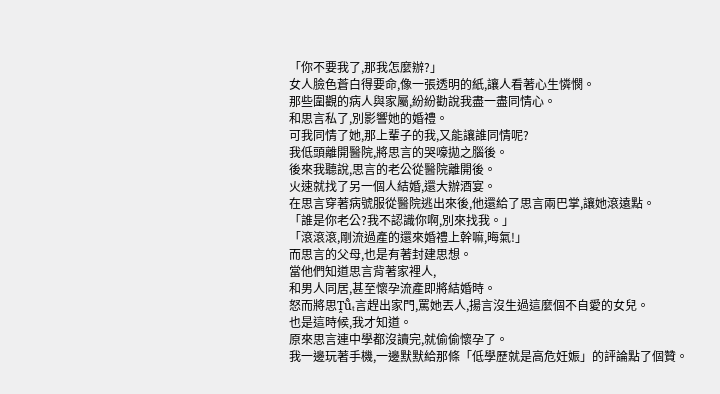「你不要我了,那我怎麼辦?」
女人臉色蒼白得要命,像一張透明的紙,讓人看著心生憐憫。
那些圍觀的病人與家屬,紛紛勸說我盡一盡同情心。
和思言私了,別影響她的婚禮。
可我同情了她,那上輩子的我,又能讓誰同情呢?
我低頭離開醫院,將思言的哭嚎拋之腦後。
後來我聽說,思言的老公從醫院離開後。
火速就找了另一個人結婚,還大辦酒宴。
在思言穿著病號服從醫院逃出來後,他還給了思言兩巴掌,讓她滾遠點。
「誰是你老公?我不認識你啊,別來找我。」
「滾滾滾,剛流過產的還來婚禮上幹嘛,晦氣!」
而思言的父母,也是有著封建思想。
當他們知道思言背著家裡人,
和男人同居,甚至懷孕流產即將結婚時。
怒而將思Ṱũ̂ₜ言趕出家門,罵她丟人,揚言沒生過這麼個不自愛的女兒。
也是這時候,我才知道。
原來思言連中學都沒讀完,就偷偷懷孕了。
我一邊玩著手機,一邊默默給那條「低學歷就是高危妊娠」的評論點了個贊。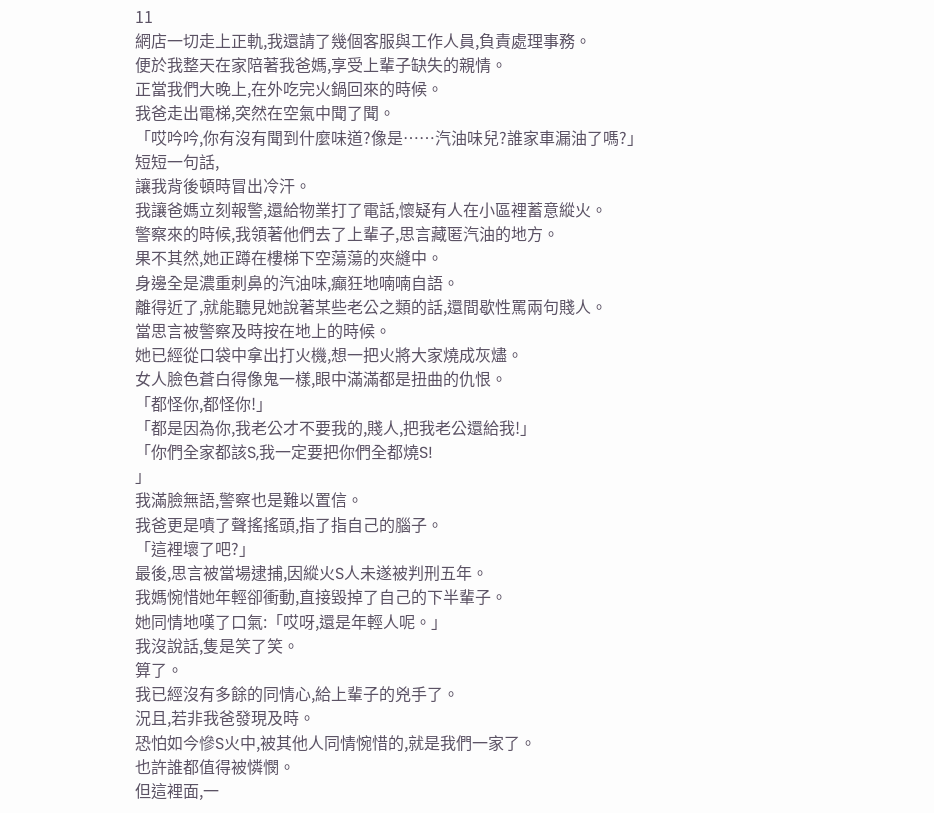11
網店一切走上正軌,我還請了幾個客服與工作人員,負責處理事務。
便於我整天在家陪著我爸媽,享受上輩子缺失的親情。
正當我們大晚上,在外吃完火鍋回來的時候。
我爸走出電梯,突然在空氣中聞了聞。
「哎吟吟,你有沒有聞到什麼味道?像是……汽油味兒?誰家車漏油了嗎?」
短短一句話,
讓我背後頓時冒出冷汗。
我讓爸媽立刻報警,還給物業打了電話,懷疑有人在小區裡蓄意縱火。
警察來的時候,我領著他們去了上輩子,思言藏匿汽油的地方。
果不其然,她正蹲在樓梯下空蕩蕩的夾縫中。
身邊全是濃重刺鼻的汽油味,癲狂地喃喃自語。
離得近了,就能聽見她說著某些老公之類的話,還間歇性罵兩句賤人。
當思言被警察及時按在地上的時候。
她已經從口袋中拿出打火機,想一把火將大家燒成灰燼。
女人臉色蒼白得像鬼一樣,眼中滿滿都是扭曲的仇恨。
「都怪你,都怪你!」
「都是因為你,我老公才不要我的,賤人,把我老公還給我!」
「你們全家都該S,我一定要把你們全都燒S!
」
我滿臉無語,警察也是難以置信。
我爸更是嘖了聲搖搖頭,指了指自己的腦子。
「這裡壞了吧?」
最後,思言被當場逮捕,因縱火S人未遂被判刑五年。
我媽惋惜她年輕卻衝動,直接毀掉了自己的下半輩子。
她同情地嘆了口氣:「哎呀,還是年輕人呢。」
我沒說話,隻是笑了笑。
算了。
我已經沒有多餘的同情心,給上輩子的兇手了。
況且,若非我爸發現及時。
恐怕如今慘S火中,被其他人同情惋惜的,就是我們一家了。
也許誰都值得被憐憫。
但這裡面,一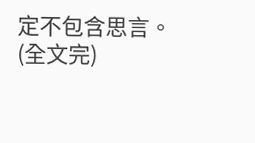定不包含思言。
(全文完)